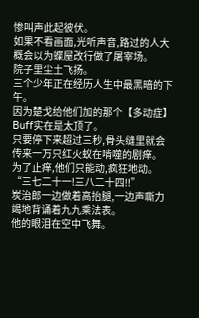惨叫声此起彼伏。
如果不看画面,光听声音,路过的人大概会以为蝶屋改行做了屠宰场。
院子里尘土飞扬。
三个少年正在经历人生中最黑暗的下午。
因为楚戈给他们加的那个【多动症】Buff实在是太顶了。
只要停下来超过三秒,骨头缝里就会传来一万只红火蚁在啃噬的剧痒。
为了止痒,他们只能动,疯狂地动。
“三七二十一!三八二十四!!”
炭治郎一边做着高抬腿,一边声嘶力竭地背诵着九九乘法表。
他的眼泪在空中飞舞。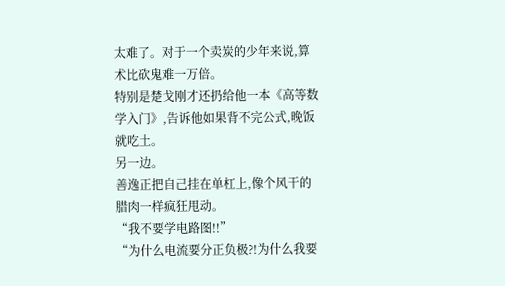太难了。对于一个卖炭的少年来说,算术比砍鬼难一万倍。
特别是楚戈刚才还扔给他一本《高等数学入门》,告诉他如果背不完公式,晚饭就吃土。
另一边。
善逸正把自己挂在单杠上,像个风干的腊肉一样疯狂甩动。
“我不要学电路图!!”
“为什么电流要分正负极?!为什么我要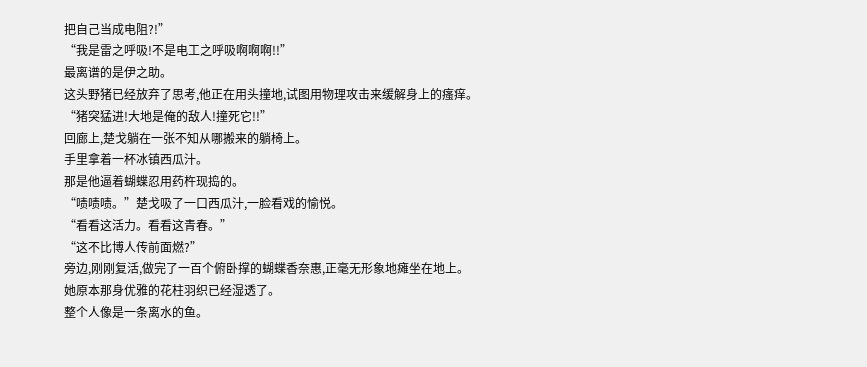把自己当成电阻?!”
“我是雷之呼吸!不是电工之呼吸啊啊啊!!”
最离谱的是伊之助。
这头野猪已经放弃了思考,他正在用头撞地,试图用物理攻击来缓解身上的瘙痒。
“猪突猛进!大地是俺的敌人!撞死它!!”
回廊上,楚戈躺在一张不知从哪搬来的躺椅上。
手里拿着一杯冰镇西瓜汁。
那是他逼着蝴蝶忍用药杵现捣的。
“啧啧啧。”楚戈吸了一口西瓜汁,一脸看戏的愉悦。
“看看这活力。看看这青春。”
“这不比博人传前面燃?”
旁边,刚刚复活,做完了一百个俯卧撑的蝴蝶香奈惠,正毫无形象地瘫坐在地上。
她原本那身优雅的花柱羽织已经湿透了。
整个人像是一条离水的鱼。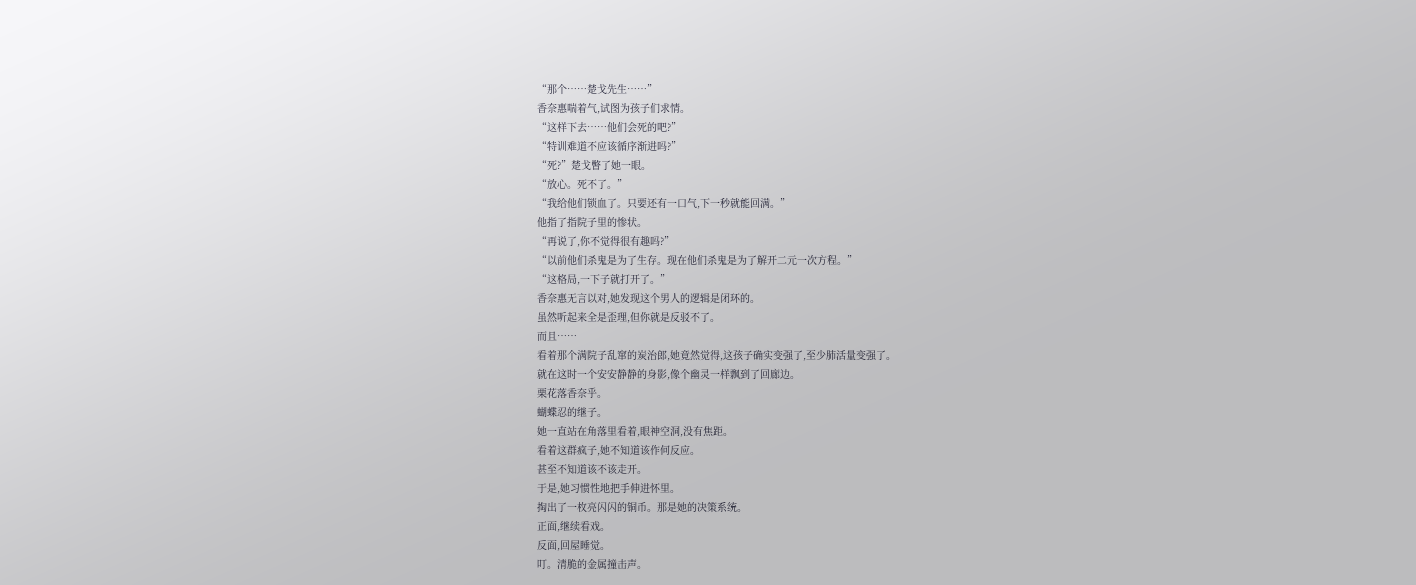“那个……楚戈先生……”
香奈惠喘着气,试图为孩子们求情。
“这样下去……他们会死的吧?”
“特训难道不应该循序渐进吗?”
“死?”楚戈瞥了她一眼。
“放心。死不了。”
“我给他们锁血了。只要还有一口气,下一秒就能回满。”
他指了指院子里的惨状。
“再说了,你不觉得很有趣吗?”
“以前他们杀鬼是为了生存。现在他们杀鬼是为了解开二元一次方程。”
“这格局,一下子就打开了。”
香奈惠无言以对,她发现这个男人的逻辑是闭环的。
虽然听起来全是歪理,但你就是反驳不了。
而且……
看着那个满院子乱窜的炭治郎,她竟然觉得,这孩子确实变强了,至少肺活量变强了。
就在这时一个安安静静的身影,像个幽灵一样飘到了回廊边。
栗花落香奈乎。
蝴蝶忍的继子。
她一直站在角落里看着,眼神空洞,没有焦距。
看着这群疯子,她不知道该作何反应。
甚至不知道该不该走开。
于是,她习惯性地把手伸进怀里。
掏出了一枚亮闪闪的铜币。那是她的决策系统。
正面,继续看戏。
反面,回屋睡觉。
叮。清脆的金属撞击声。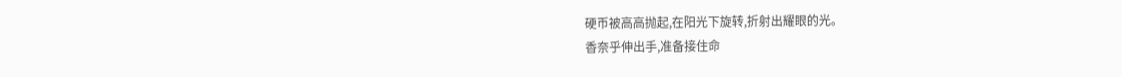硬币被高高抛起,在阳光下旋转,折射出耀眼的光。
香奈乎伸出手,准备接住命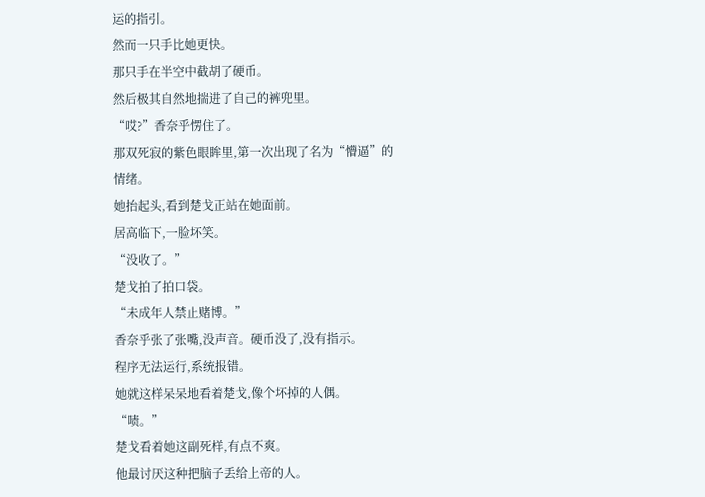运的指引。
然而一只手比她更快。
那只手在半空中截胡了硬币。
然后极其自然地揣进了自己的裤兜里。
“哎?”香奈乎愣住了。
那双死寂的紫色眼眸里,第一次出现了名为“懵逼”的情绪。
她抬起头,看到楚戈正站在她面前。
居高临下,一脸坏笑。
“没收了。”
楚戈拍了拍口袋。
“未成年人禁止赌博。”
香奈乎张了张嘴,没声音。硬币没了,没有指示。
程序无法运行,系统报错。
她就这样呆呆地看着楚戈,像个坏掉的人偶。
“啧。”
楚戈看着她这副死样,有点不爽。
他最讨厌这种把脑子丢给上帝的人。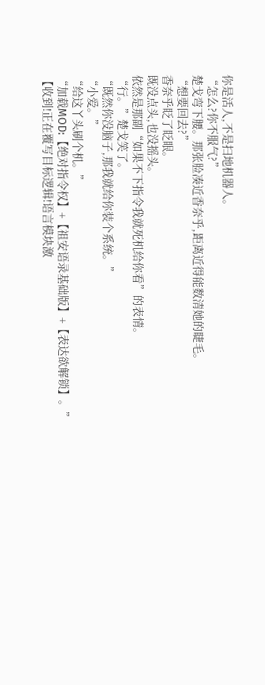你是活人,不是扫地机器人。
“怎么?你不服气?”
楚戈弯下腰。那张脸凑近香奈乎,距离近得能数清她的睫毛。
“想要回去?”
香奈乎眨了眨眼。
既没点头,也没摇头。
依然是那副“如果不下指令我就死机给你看”的表情。
“行。”楚戈笑了。
“既然你没脑子,那我就给你装个系统。”
“小爱。”
“给这丫头刷个机。”
“加载MOD:【绝对指令权】+【祖安语录基础版】+【表达欲解锁】。”
【收到!正在覆写目标逻辑!语言模块激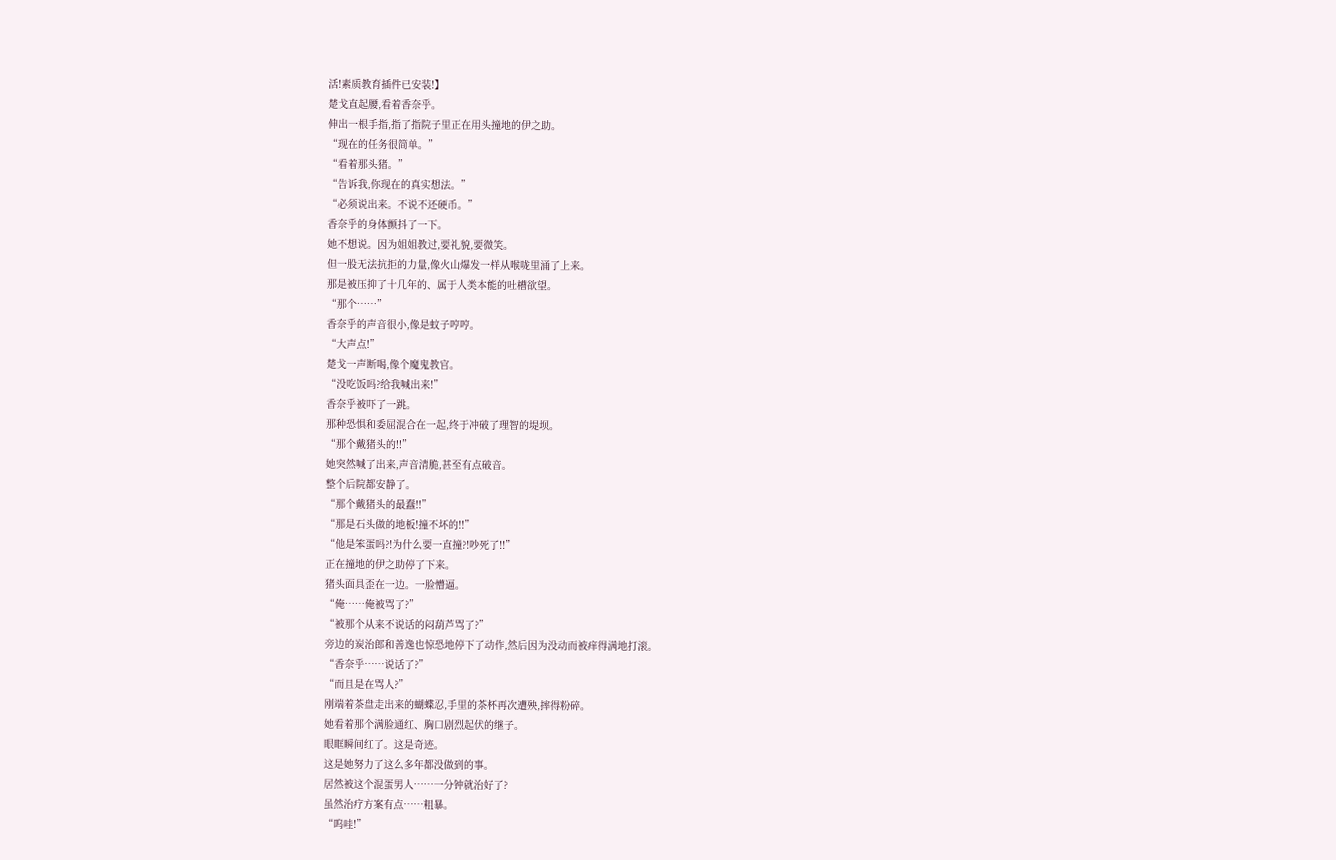活!素质教育插件已安装!】
楚戈直起腰,看着香奈乎。
伸出一根手指,指了指院子里正在用头撞地的伊之助。
“现在的任务很简单。”
“看着那头猪。”
“告诉我,你现在的真实想法。”
“必须说出来。不说不还硬币。”
香奈乎的身体颤抖了一下。
她不想说。因为姐姐教过,要礼貌,要微笑。
但一股无法抗拒的力量,像火山爆发一样从喉咙里涌了上来。
那是被压抑了十几年的、属于人类本能的吐槽欲望。
“那个……”
香奈乎的声音很小,像是蚊子哼哼。
“大声点!”
楚戈一声断喝,像个魔鬼教官。
“没吃饭吗?给我喊出来!”
香奈乎被吓了一跳。
那种恐惧和委屈混合在一起,终于冲破了理智的堤坝。
“那个戴猪头的!!”
她突然喊了出来,声音清脆,甚至有点破音。
整个后院都安静了。
“那个戴猪头的最蠢!!”
“那是石头做的地板!撞不坏的!!”
“他是笨蛋吗?!为什么要一直撞?!吵死了!!”
正在撞地的伊之助停了下来。
猪头面具歪在一边。一脸懵逼。
“俺……俺被骂了?”
“被那个从来不说话的闷葫芦骂了?”
旁边的炭治郎和善逸也惊恐地停下了动作,然后因为没动而被痒得满地打滚。
“香奈乎……说话了?”
“而且是在骂人?”
刚端着茶盘走出来的蝴蝶忍,手里的茶杯再次遭殃,摔得粉碎。
她看着那个满脸通红、胸口剧烈起伏的继子。
眼眶瞬间红了。这是奇迹。
这是她努力了这么多年都没做到的事。
居然被这个混蛋男人……一分钟就治好了?
虽然治疗方案有点……粗暴。
“呜哇!”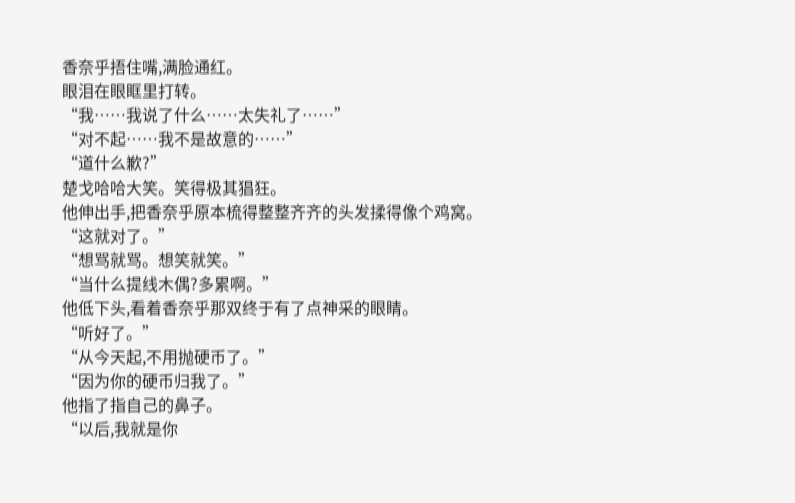香奈乎捂住嘴,满脸通红。
眼泪在眼眶里打转。
“我……我说了什么……太失礼了……”
“对不起……我不是故意的……”
“道什么歉?”
楚戈哈哈大笑。笑得极其猖狂。
他伸出手,把香奈乎原本梳得整整齐齐的头发揉得像个鸡窝。
“这就对了。”
“想骂就骂。想笑就笑。”
“当什么提线木偶?多累啊。”
他低下头,看着香奈乎那双终于有了点神采的眼睛。
“听好了。”
“从今天起,不用抛硬币了。”
“因为你的硬币归我了。”
他指了指自己的鼻子。
“以后,我就是你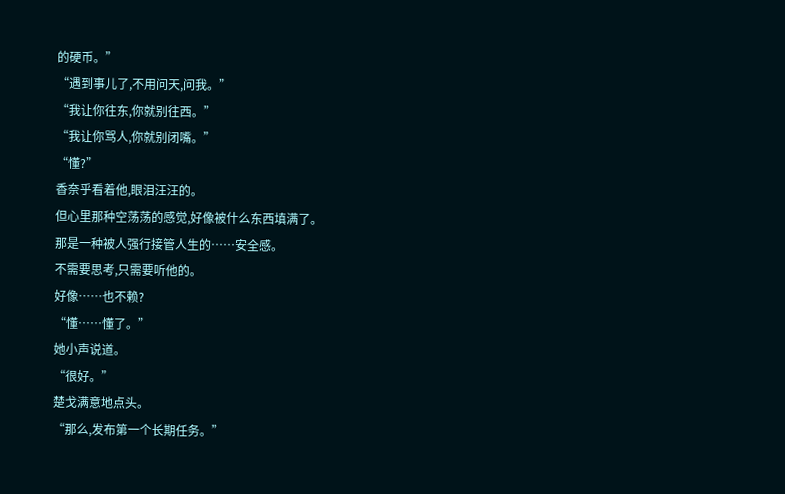的硬币。”
“遇到事儿了,不用问天,问我。”
“我让你往东,你就别往西。”
“我让你骂人,你就别闭嘴。”
“懂?”
香奈乎看着他,眼泪汪汪的。
但心里那种空荡荡的感觉,好像被什么东西填满了。
那是一种被人强行接管人生的……安全感。
不需要思考,只需要听他的。
好像……也不赖?
“懂……懂了。”
她小声说道。
“很好。”
楚戈满意地点头。
“那么,发布第一个长期任务。”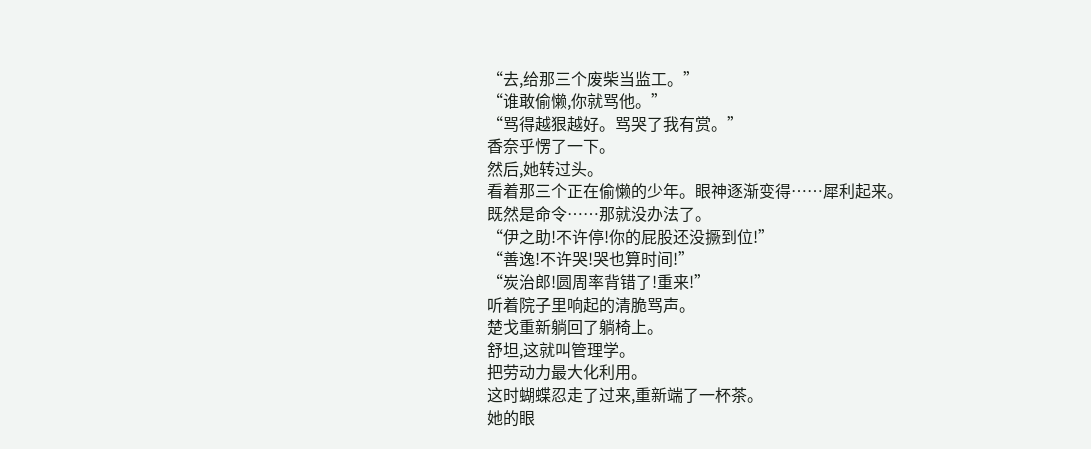“去,给那三个废柴当监工。”
“谁敢偷懒,你就骂他。”
“骂得越狠越好。骂哭了我有赏。”
香奈乎愣了一下。
然后,她转过头。
看着那三个正在偷懒的少年。眼神逐渐变得……犀利起来。
既然是命令……那就没办法了。
“伊之助!不许停!你的屁股还没撅到位!”
“善逸!不许哭!哭也算时间!”
“炭治郎!圆周率背错了!重来!”
听着院子里响起的清脆骂声。
楚戈重新躺回了躺椅上。
舒坦,这就叫管理学。
把劳动力最大化利用。
这时蝴蝶忍走了过来,重新端了一杯茶。
她的眼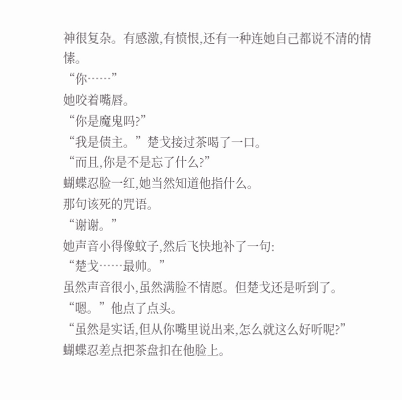神很复杂。有感激,有愤恨,还有一种连她自己都说不清的情愫。
“你……”
她咬着嘴唇。
“你是魔鬼吗?”
“我是债主。”楚戈接过茶喝了一口。
“而且,你是不是忘了什么?”
蝴蝶忍脸一红,她当然知道他指什么。
那句该死的咒语。
“谢谢。”
她声音小得像蚊子,然后飞快地补了一句:
“楚戈……最帅。”
虽然声音很小,虽然满脸不情愿。但楚戈还是听到了。
“嗯。”他点了点头。
“虽然是实话,但从你嘴里说出来,怎么就这么好听呢?”
蝴蝶忍差点把茶盘扣在他脸上。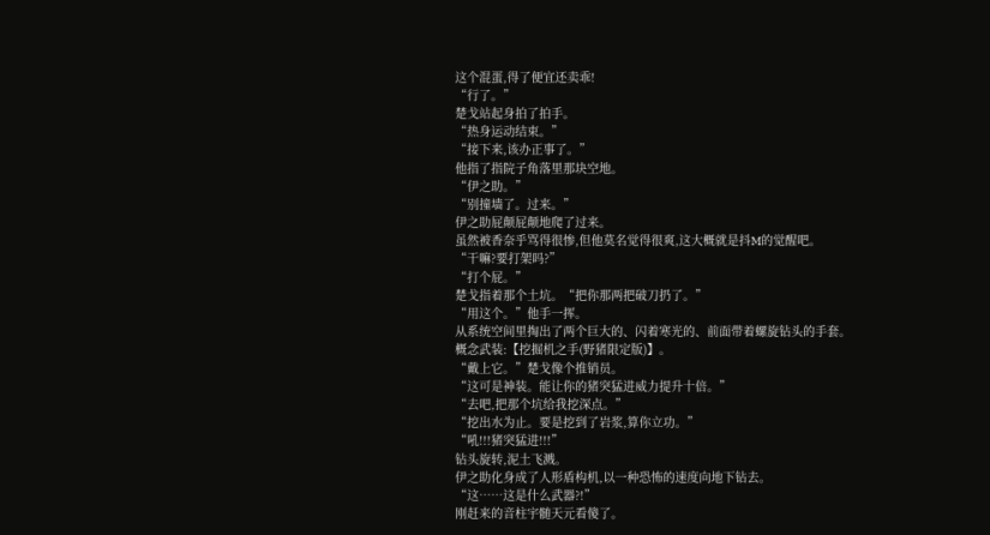这个混蛋,得了便宜还卖乖!
“行了。”
楚戈站起身拍了拍手。
“热身运动结束。”
“接下来,该办正事了。”
他指了指院子角落里那块空地。
“伊之助。”
“别撞墙了。过来。”
伊之助屁颠屁颠地爬了过来。
虽然被香奈乎骂得很惨,但他莫名觉得很爽,这大概就是抖M的觉醒吧。
“干嘛?要打架吗?”
“打个屁。”
楚戈指着那个土坑。“把你那两把破刀扔了。”
“用这个。”他手一挥。
从系统空间里掏出了两个巨大的、闪着寒光的、前面带着螺旋钻头的手套。
概念武装:【挖掘机之手(野猪限定版)】。
“戴上它。”楚戈像个推销员。
“这可是神装。能让你的猪突猛进威力提升十倍。”
“去吧,把那个坑给我挖深点。”
“挖出水为止。要是挖到了岩浆,算你立功。”
“吼!!!猪突猛进!!!”
钻头旋转,泥土飞溅。
伊之助化身成了人形盾构机,以一种恐怖的速度向地下钻去。
“这……这是什么武器?!”
刚赶来的音柱宇髄天元看傻了。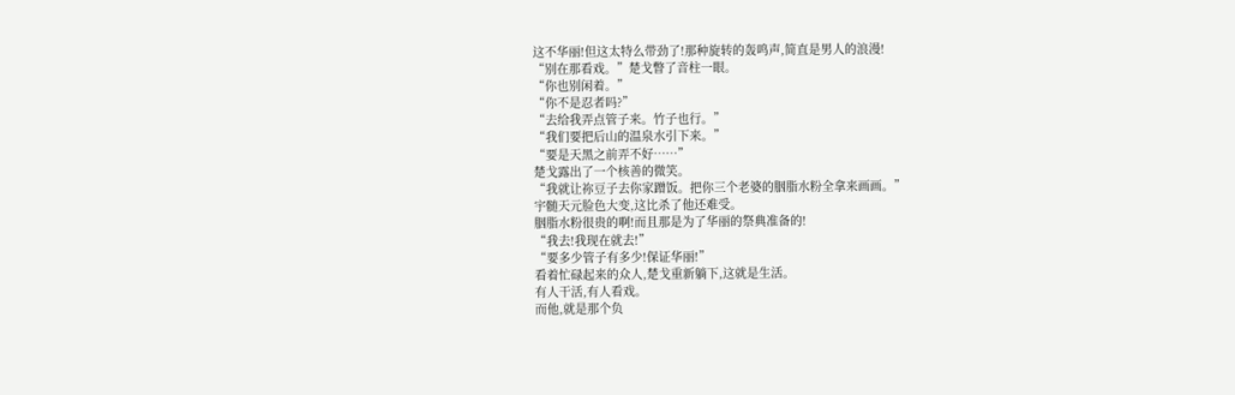这不华丽!但这太特么带劲了!那种旋转的轰鸣声,简直是男人的浪漫!
“别在那看戏。”楚戈瞥了音柱一眼。
“你也别闲着。”
“你不是忍者吗?”
“去给我弄点管子来。竹子也行。”
“我们要把后山的温泉水引下来。”
“要是天黑之前弄不好……”
楚戈露出了一个核善的微笑。
“我就让祢豆子去你家蹭饭。把你三个老婆的胭脂水粉全拿来画画。”
宇髄天元脸色大变,这比杀了他还难受。
胭脂水粉很贵的啊!而且那是为了华丽的祭典准备的!
“我去!我现在就去!”
“要多少管子有多少!保证华丽!”
看着忙碌起来的众人,楚戈重新躺下,这就是生活。
有人干活,有人看戏。
而他,就是那个负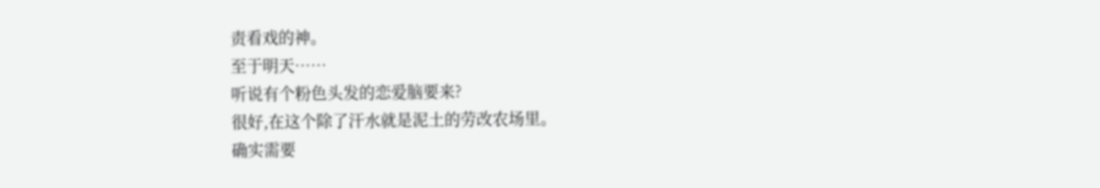责看戏的神。
至于明天……
听说有个粉色头发的恋爱脑要来?
很好,在这个除了汗水就是泥土的劳改农场里。
确实需要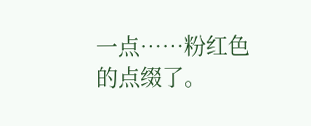一点……粉红色的点缀了。